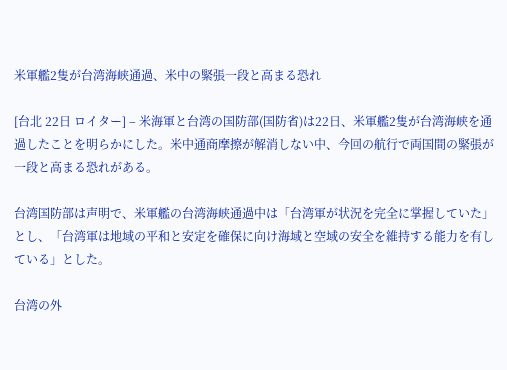米軍艦2隻が台湾海峡通過、米中の緊張一段と高まる恐れ

[台北 22日 ロイター] – 米海軍と台湾の国防部(国防省)は22日、米軍艦2隻が台湾海峡を通過したことを明らかにした。米中通商摩擦が解消しない中、今回の航行で両国間の緊張が一段と高まる恐れがある。

台湾国防部は声明で、米軍艦の台湾海峡通過中は「台湾軍が状況を完全に掌握していた」とし、「台湾軍は地域の平和と安定を確保に向け海域と空域の安全を維持する能力を有している」とした。

台湾の外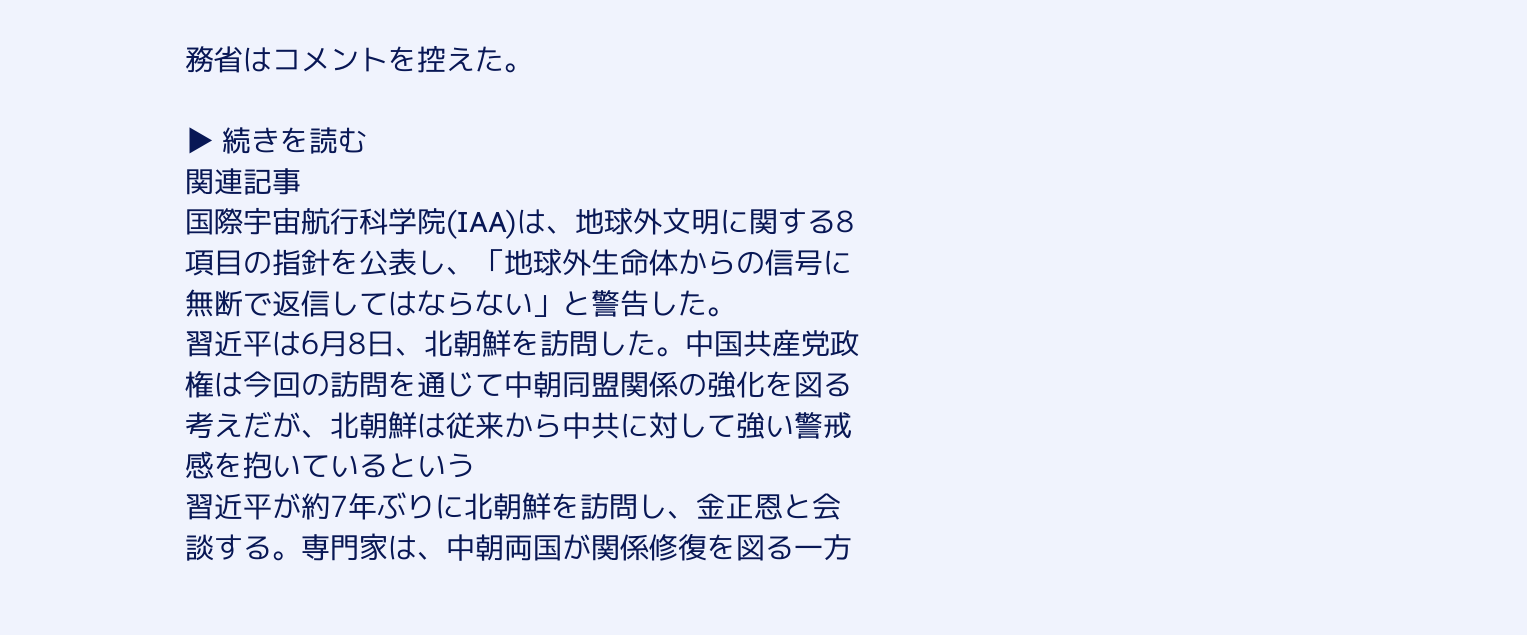務省はコメントを控えた。

▶ 続きを読む
関連記事
国際宇宙航行科学院(IAA)は、地球外文明に関する8項目の指針を公表し、「地球外生命体からの信号に無断で返信してはならない」と警告した。
習近平は6月8日、北朝鮮を訪問した。中国共産党政権は今回の訪問を通じて中朝同盟関係の強化を図る考えだが、北朝鮮は従来から中共に対して強い警戒感を抱いているという
習近平が約7年ぶりに北朝鮮を訪問し、金正恩と会談する。専門家は、中朝両国が関係修復を図る一方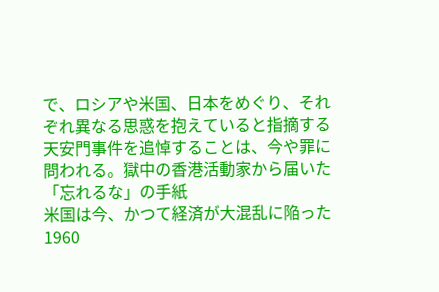で、ロシアや米国、日本をめぐり、それぞれ異なる思惑を抱えていると指摘する
天安門事件を追悼することは、今や罪に問われる。獄中の香港活動家から届いた「忘れるな」の手紙
米国は今、かつて経済が大混乱に陥った1960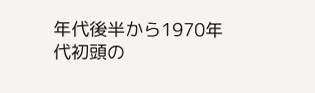年代後半から1970年代初頭の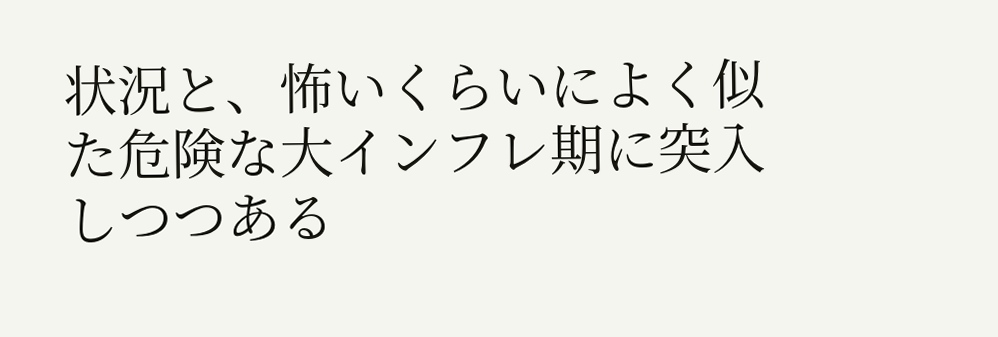状況と、怖いくらいによく似た危険な大インフレ期に突入しつつある